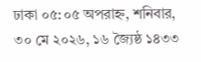ঢাকা ০৫:০৫ অপরাহ্ন, শনিবার, ৩০ মে ২০২৬, ১৬ জ্যৈষ্ঠ ১৪৩৩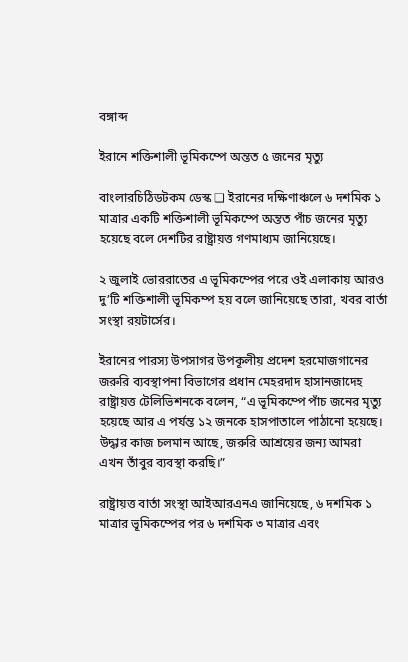বঙ্গাব্দ

ইরানে শক্তিশালী ভূমিকম্পে অন্তত ৫ জনের মৃত্যু

বাংলারচিঠিডটকম ডেস্ক ❑ ইরানের দক্ষিণাঞ্চলে ৬ দশমিক ১ মাত্রার একটি শক্তিশালী ভূমিকম্পে অন্তত পাঁচ জনের মৃত্যু হয়েছে বলে দেশটির রাষ্ট্রায়ত্ত গণমাধ্যম জানিয়েছে।

২ জুলাই ভোররাতের এ ভূমিকম্পের পরে ওই এলাকায় আরও দু’টি শক্তিশালী ভূমিকম্প হয় বলে জানিয়েছে তারা, খবর বার্তা সংস্থা রয়টার্সের।

ইরানের পারস্য উপসাগর উপকূলীয় প্রদেশ হরমোজগানের জরুরি ব্যবস্থাপনা বিভাগের প্রধান মেহরদাদ হাসানজাদেহ রাষ্ট্রায়ত্ত টেলিভিশনকে বলেন, “এ ভূমিকম্পে পাঁচ জনের মৃত্যু হয়েছে আর এ পর্যন্ত ১২ জনকে হাসপাতালে পাঠানো হয়েছে। উদ্ধার কাজ চলমান আছে, জরুরি আশ্রয়ের জন্য আমরা এখন তাঁবুর ব্যবস্থা করছি।”

রাষ্ট্রায়ত্ত বার্তা সংস্থা আইআরএনএ জানিয়েছে, ৬ দশমিক ১ মাত্রার ভূমিকম্পের পর ৬ দশমিক ৩ মাত্রার এবং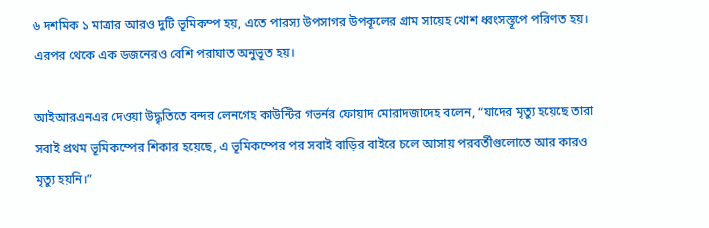৬ দশমিক ১ মাত্রার আরও দুটি ভূমিকম্প হয়, এতে পারস্য উপসাগর উপকূলের গ্রাম সায়েহ খোশ ধ্বংসস্তূপে পরিণত হয়। এরপর থেকে এক ডজনেরও বেশি পরাঘাত অনুভূত হয়।

আইআরএনএর দেওয়া উদ্ধৃতিতে বন্দর লেনগেহ কাউন্টির গভর্নর ফোয়াদ মোরাদজাদেহ বলেন, “যাদের মৃত্যু হয়েছে তারা সবাই প্রথম ভূমিকম্পের শিকার হয়েছে, এ ভূমিকম্পের পর সবাই বাড়ির বাইরে চলে আসায় পরবর্তীগুলোতে আর কারও মৃত্যু হয়নি।”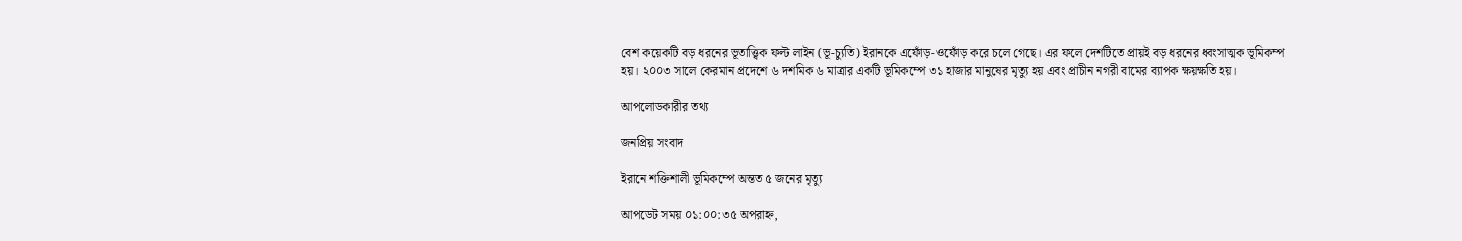বেশ কয়েকটি বড় ধরনের ভূতাত্ত্বিক ফল্ট লাইন (ভূ-চ্যুতি) ইরানকে এফোঁড়-ওফোঁড় করে চলে গেছে। এর ফলে দেশটিতে প্রায়ই বড় ধরনের ধ্বংসাত্মক ভূমিকম্প হয়। ২০০৩ সালে কেরমান প্রদেশে ৬ দশমিক ৬ মাত্রার একটি ভূমিকম্পে ৩১ হাজার মানুষের মৃত্যু হয় এবং প্রাচীন নগরী বামের ব্যাপক ক্ষয়ক্ষতি হয়।

আপলোডকারীর তথ্য

জনপ্রিয় সংবাদ

ইরানে শক্তিশালী ভূমিকম্পে অন্তত ৫ জনের মৃত্যু

আপডেট সময় ০১:০০:৩৫ অপরাহ্ন,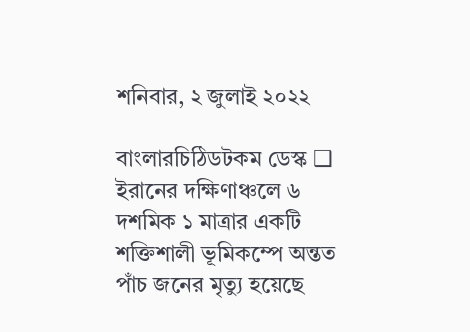শনিবার, ২ জুলাই ২০২২

বাংলারচিঠিডটকম ডেস্ক ❑ ইরানের দক্ষিণাঞ্চলে ৬ দশমিক ১ মাত্রার একটি শক্তিশালী ভূমিকম্পে অন্তত পাঁচ জনের মৃত্যু হয়েছে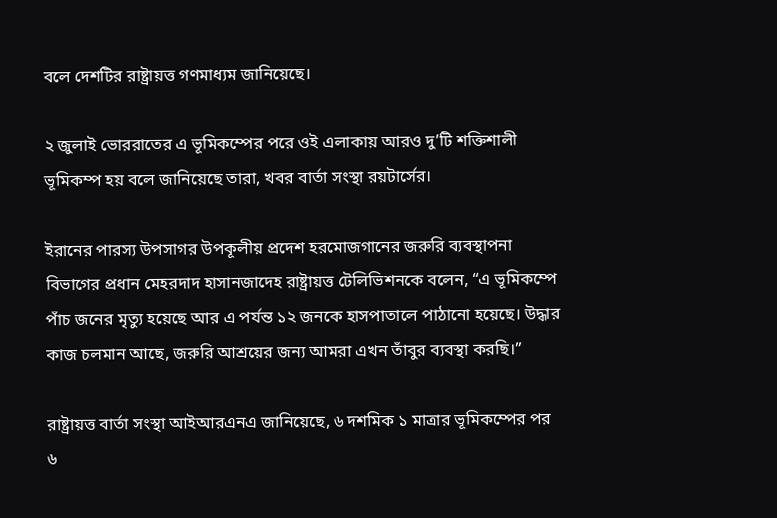বলে দেশটির রাষ্ট্রায়ত্ত গণমাধ্যম জানিয়েছে।

২ জুলাই ভোররাতের এ ভূমিকম্পের পরে ওই এলাকায় আরও দু’টি শক্তিশালী ভূমিকম্প হয় বলে জানিয়েছে তারা, খবর বার্তা সংস্থা রয়টার্সের।

ইরানের পারস্য উপসাগর উপকূলীয় প্রদেশ হরমোজগানের জরুরি ব্যবস্থাপনা বিভাগের প্রধান মেহরদাদ হাসানজাদেহ রাষ্ট্রায়ত্ত টেলিভিশনকে বলেন, “এ ভূমিকম্পে পাঁচ জনের মৃত্যু হয়েছে আর এ পর্যন্ত ১২ জনকে হাসপাতালে পাঠানো হয়েছে। উদ্ধার কাজ চলমান আছে, জরুরি আশ্রয়ের জন্য আমরা এখন তাঁবুর ব্যবস্থা করছি।”

রাষ্ট্রায়ত্ত বার্তা সংস্থা আইআরএনএ জানিয়েছে, ৬ দশমিক ১ মাত্রার ভূমিকম্পের পর ৬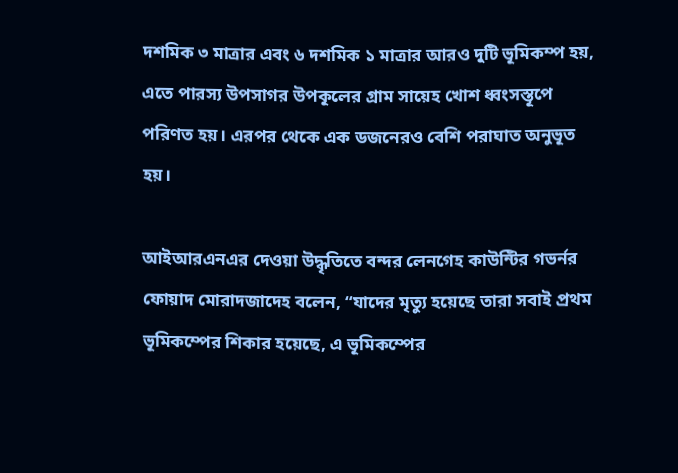দশমিক ৩ মাত্রার এবং ৬ দশমিক ১ মাত্রার আরও দুটি ভূমিকম্প হয়, এতে পারস্য উপসাগর উপকূলের গ্রাম সায়েহ খোশ ধ্বংসস্তূপে পরিণত হয়। এরপর থেকে এক ডজনেরও বেশি পরাঘাত অনুভূত হয়।

আইআরএনএর দেওয়া উদ্ধৃতিতে বন্দর লেনগেহ কাউন্টির গভর্নর ফোয়াদ মোরাদজাদেহ বলেন, “যাদের মৃত্যু হয়েছে তারা সবাই প্রথম ভূমিকম্পের শিকার হয়েছে, এ ভূমিকম্পের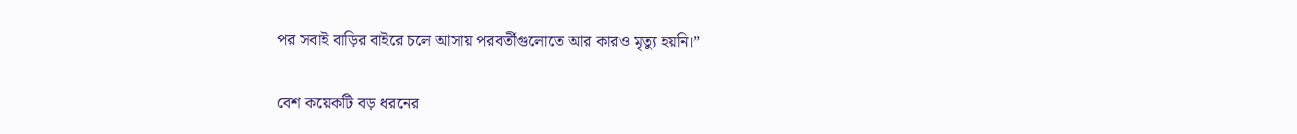পর সবাই বাড়ির বাইরে চলে আসায় পরবর্তীগুলোতে আর কারও মৃত্যু হয়নি।”

বেশ কয়েকটি বড় ধরনের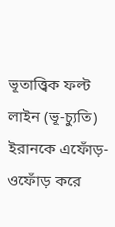ভূতাত্ত্বিক ফল্ট লাইন (ভূ-চ্যুতি) ইরানকে এফোঁড়-ওফোঁড় করে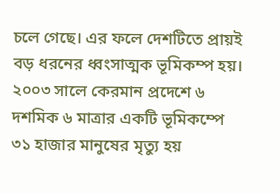চলে গেছে। এর ফলে দেশটিতে প্রায়ই বড় ধরনের ধ্বংসাত্মক ভূমিকম্প হয়। ২০০৩ সালে কেরমান প্রদেশে ৬ দশমিক ৬ মাত্রার একটি ভূমিকম্পে ৩১ হাজার মানুষের মৃত্যু হয়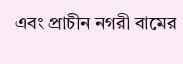এবং প্রাচীন নগরী বামের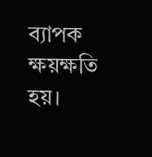ব্যাপক ক্ষয়ক্ষতি হয়।